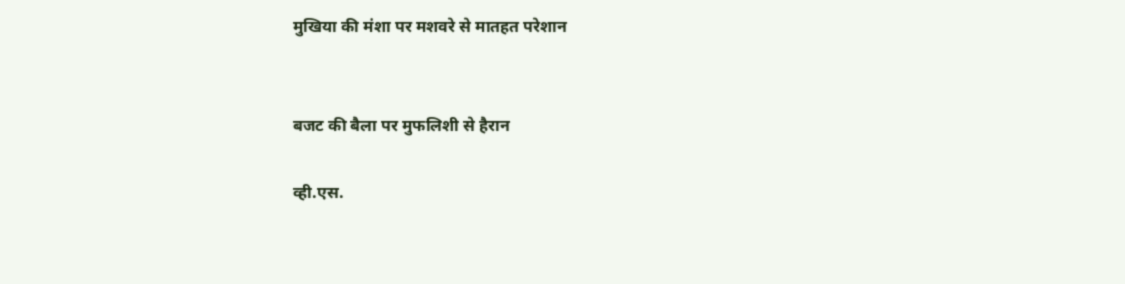मुखिया की मंशा पर मशवरे से मातहत परेशान


बजट की बैला पर मुफलिशी से हैरान

व्ही.एस.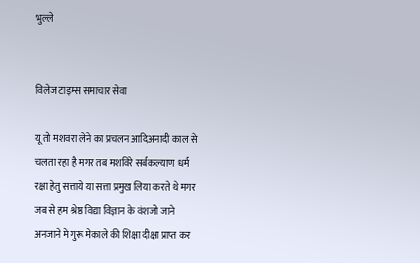भुल्ले


विलेज टाइम्स समाचार सेवा

यू तो मशवरा लेने का प्रचलन आदिअनादी काल से चलता रहा है मगर तब मशविरे सर्बकल्याण धर्म रक्षा हेतु सत्ताये या सत्ता प्रमुख लिया करते थे मगर जब से हम श्रेष्ठ विद्या विज्ञान के वंशजो जाने अनजाने मे गुरू मेकाले की शिक्षा दीक्षा प्राप्त कर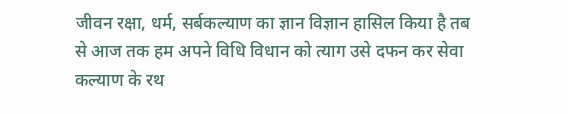जीवन रक्षा, धर्म, सर्बकल्याण का ज्ञान विज्ञान हासिल किया है तब से आज तक हम अपने विधि विधान को त्याग उसे दफन कर सेवा कल्याण के रथ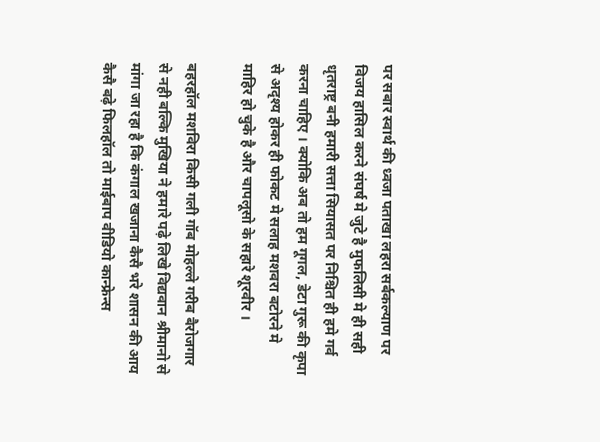पर सबार स्वार्थ की ध्वजा पताखा लहरा सर्बकल्याण पर विजय हासिल करने संघर्ष मे जुटे है मुफलिसी मे ही सही धृतराष्ट्र बनी हमारी सत्ता सियासत पर निश्चित ही हमे गर्व करना चाहिए । क्योकि अब तो हम गूगल, डेटा गुरू की कृपा से अदृश्य होकर ही फोकट मे सलाह मशवरा बटोरने मे माहिर हो चुके है और चापलूसो के सहारे शूरवीर ।

बहरहॉल मशविरा किसी गली गॉब मोहल्ले गरीब बैरोजगार से नही बल्कि मुखिया ने हमारे पढ़े लिखे विद्यवान श्रीमानो से मांगा जा रहा है कि कंगाल खजाना कैसै भरे शासन की आय कैसै बढ़े फिलहॉल तो माईबाप वीडियो कान्फ्रेन्स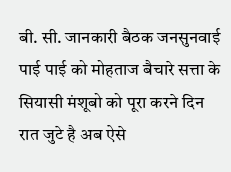बी. सी. जानकारी बैठक जनसुनवाई पाई पाई को मोहताज बैचारे सत्ता के सियासी मंशूबो को पूरा करने दिन रात जुटे है अब ऐसे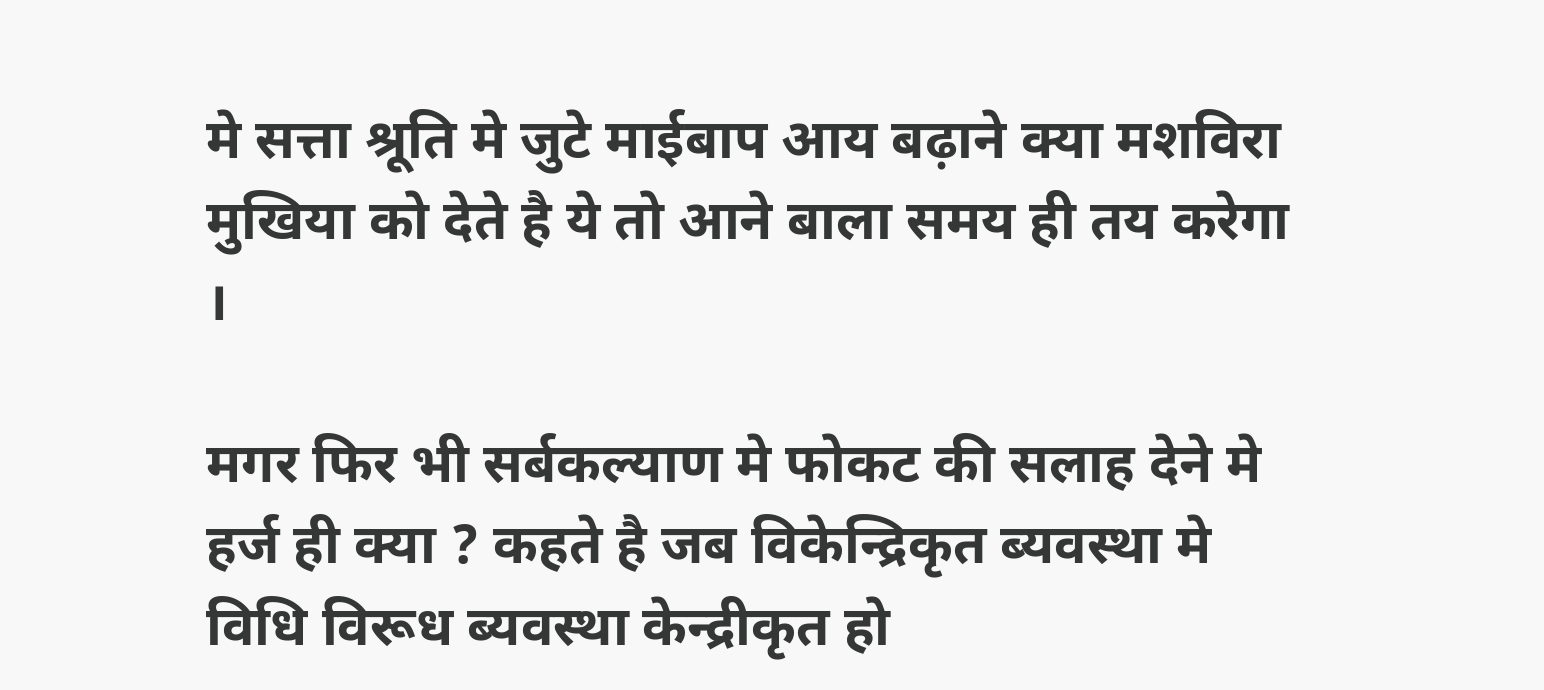मे सत्ता श्रूति मे जुटे माईबाप आय बढ़ाने क्या मशविरा मुखिया को देते है ये तो आने बाला समय ही तय करेगा ।

मगर फिर भी सर्बकल्याण मे फोकट की सलाह देने मे हर्ज ही क्या ? कहते है जब विकेन्द्रिकृत ब्यवस्था मे विधि विरूध ब्यवस्था केन्द्रीकृत हो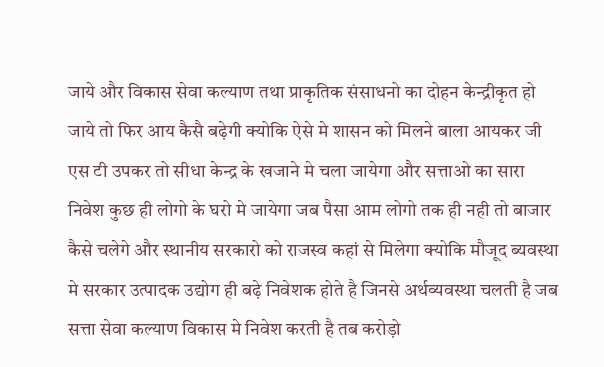जाये और विकास सेवा कल्याण तथा प्राकृतिक संसाधनो का दोहन केन्द्रीकृत हो जाये तो फिर आय कैसै बढ़ेगी क्योकि ऐसे मे शासन को मिलने बाला आयकर जी एस टी उपकर तो सीधा केन्द्र के खजाने मे चला जायेगा और सत्ताओ का सारा निवेश कुछ ही लोगो के घरो मे जायेगा जब पैसा आम लोगो तक ही नही तो बाजार कैसे चलेगे और स्थानीय सरकारो को राजस्व कहां से मिलेगा क्योकि मौजूद ब्यवस्था मे सरकार उत्पादक उद्योग ही बढ़े निवेशक होते है जिनसे अर्थव्यवस्था चलती है जब सत्ता सेवा कल्याण विकास मे निवेश करती है तब करोड़ो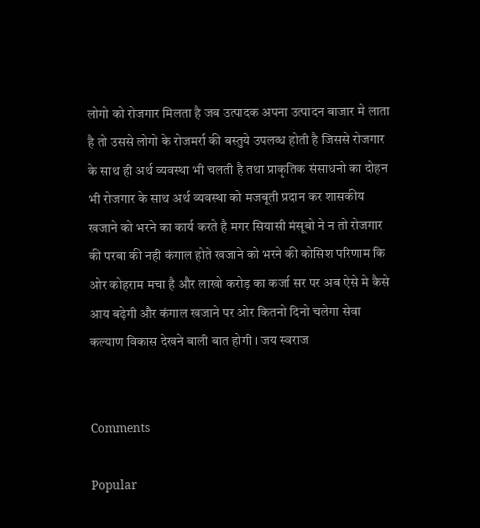लोगो को रोजगार मिलता है जब उत्पादक अपना उत्पादन बाजार मे लाता है तो उससे लोगो के रोजमर्रा की बस्तुये उपलव्ध होती है जिससे रोजगार के साथ ही अर्थ व्यवस्था भी चलती है तथा प्राकृतिक संसाधनो का दोहन भी रोजगार के साथ अर्थ व्यवस्था को मजबूती प्रदान कर शासकीय खजाने को भरने का कार्य करते है मगर सियासी मंसूबो ने न तो रोजगार की परबा की नही कंगाल होते खजाने को भरने की कोसिश परिणाम कि ओर कोहराम मचा है और लाखो करोड़ का कर्जा सर पर अब ऐसे मे कैसे आय बढ़ेगी और कंगाल खजाने पर ओर कितनो दिनो चलेगा सेवा कल्याण विकास देखने बाली बात होगी । जय स्वराज


Comments

Popular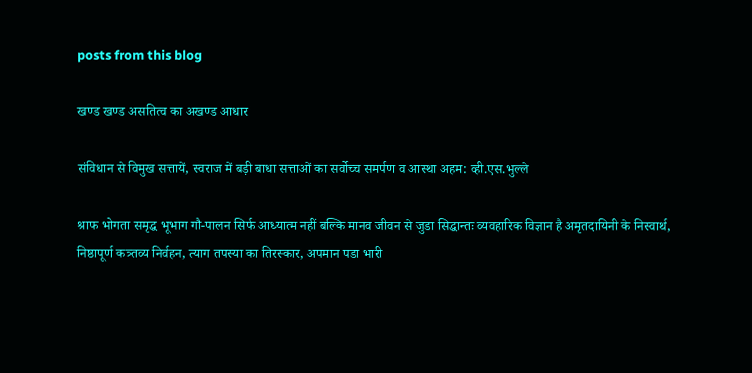posts from this blog

खण्ड खण्ड असतित्व का अखण्ड आधार

संविधान से विमुख सत्तायें, स्वराज में बड़ी बाधा सत्ताओं का सर्वोच्च समर्पण व आस्था अहम: व्ही.एस.भुल्ले

श्राफ भोगता समृद्ध भूभाग गौ-पालन सिर्फ आध्यात्म नहीं बल्कि मानव जीवन से जुडा सिद्धान्तः व्यवहारिक विज्ञान है अमृतदायिनी के निस्वार्थ, निष्ठापूर्ण कत्र्तव्य निर्वहन, त्याग तपस्या का तिरस्कार, अपमान पडा भारी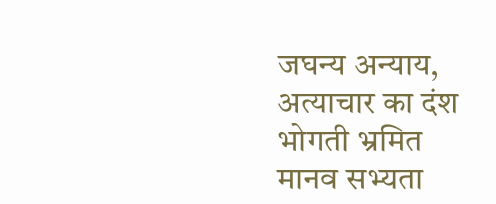जघन्य अन्याय, अत्याचार का दंश भोगती भ्रमित मानव सभ्यता